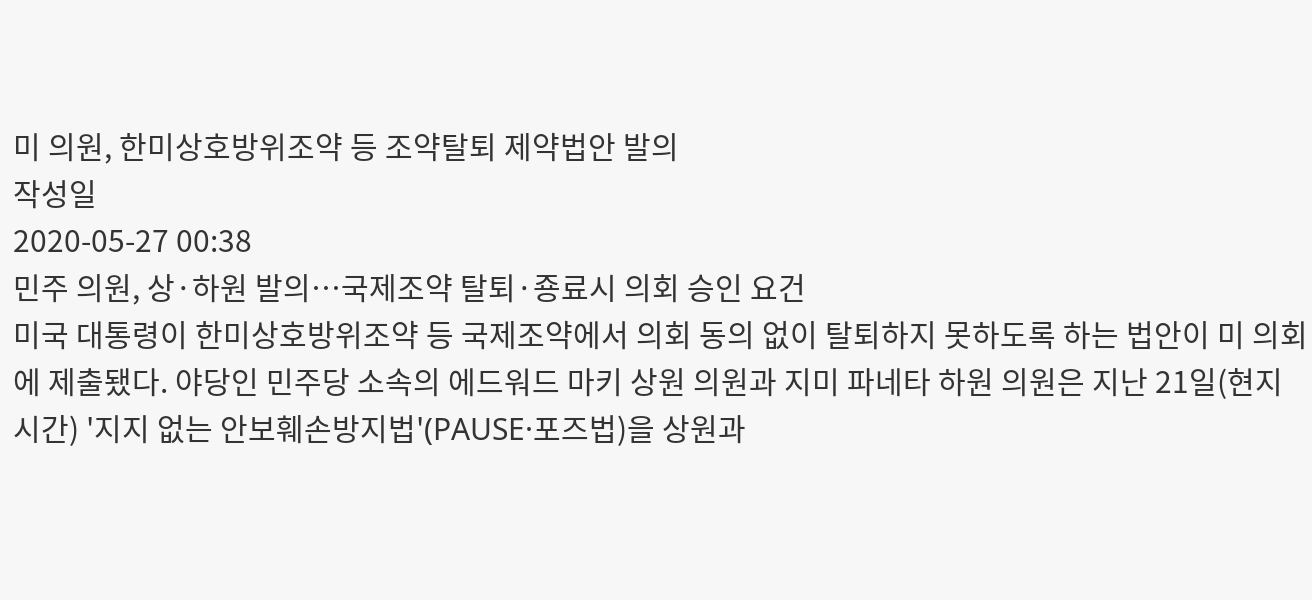미 의원, 한미상호방위조약 등 조약탈퇴 제약법안 발의
작성일
2020-05-27 00:38
민주 의원, 상·하원 발의…국제조약 탈퇴·죵료시 의회 승인 요건
미국 대통령이 한미상호방위조약 등 국제조약에서 의회 동의 없이 탈퇴하지 못하도록 하는 법안이 미 의회에 제출됐다. 야당인 민주당 소속의 에드워드 마키 상원 의원과 지미 파네타 하원 의원은 지난 21일(현지시간) '지지 없는 안보훼손방지법'(PAUSE·포즈법)을 상원과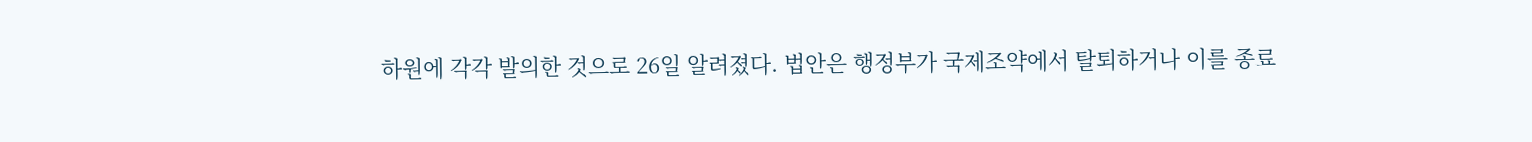하원에 각각 발의한 것으로 26일 알려졌다. 법안은 행정부가 국제조약에서 탈퇴하거나 이를 종료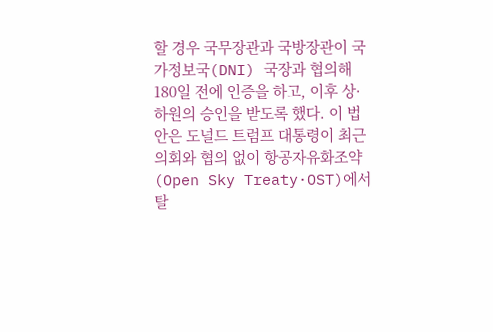할 경우 국무장관과 국방장관이 국가정보국(DNI) 국장과 협의해 180일 전에 인증을 하고, 이후 상·하원의 승인을 받도록 했다. 이 법안은 도널드 트럼프 대통령이 최근 의회와 협의 없이 항공자유화조약(Open Sky Treaty·OST)에서 탈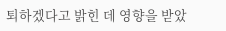퇴하겠다고 밝힌 데 영향을 받았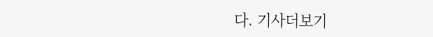다. 기사더보기